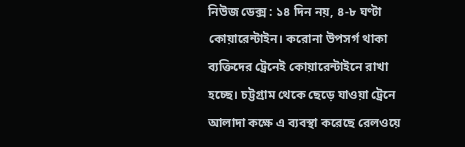নিউজ ডেক্স : ১৪ দিন নয়, ৪-৮ ঘণ্টা কোয়ারেন্টাইন। করোনা উপসর্গ থাকা ব্যক্তিদের ট্রেনেই কোয়ারেন্টাইনে রাখা হচ্ছে। চট্টগ্রাম থেকে ছেড়ে যাওয়া ট্রেনে আলাদা কক্ষে এ ব্যবস্থা করেছে রেলওয়ে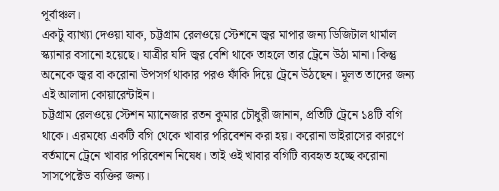পূর্বাঞ্চল।
একটু ব্যাখ্যা দেওয়া যাক, চট্টগ্রাম রেলওয়ে স্টেশনে জ্বর মাপার জন্য ডিজিটাল থার্মাল স্ক্যানার বসানো হয়েছে। যাত্রীর যদি জ্বর বেশি থাকে তাহলে তার ট্রেনে উঠা মানা। কিন্তু অনেকে জ্বর বা করোনা উপসর্গ থাকার পরও ফাঁকি দিয়ে ট্রেনে উঠছেন। মূলত তাদের জন্য এই আলাদা কোয়ারেন্টাইন।
চট্টগ্রাম রেলওয়ে স্টেশন ম্যানেজার রতন কুমার চৌধুরী জানান, প্রতিটি ট্রেনে ১৪টি বগি থাকে। এরমধ্যে একটি বগি থেকে খাবার পরিবেশন করা হয়। করোনা ভাইরাসের কারণে বর্তমানে ট্রেনে খাবার পরিবেশন নিষেধ। তাই ওই খাবার বগিটি ব্যবহৃত হচ্ছে করোনা সাসপেক্টেড ব্যক্তির জন্য।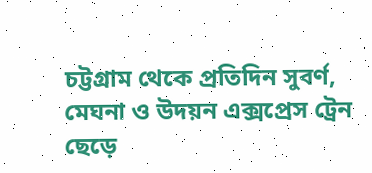চট্টগ্রাম থেকে প্রতিদিন সুবর্ণ, মেঘনা ও উদয়ন এক্সপ্রেস ট্রেন ছেড়ে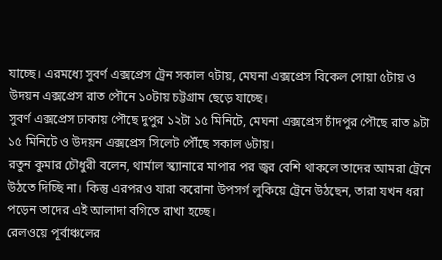যাচ্ছে। এরমধ্যে সুবর্ণ এক্সপ্রেস ট্রেন সকাল ৭টায়, মেঘনা এক্সপ্রেস বিকেল সোয়া ৫টায় ও উদয়ন এক্সপ্রেস রাত পৌনে ১০টায় চট্টগ্রাম ছেড়ে যাচ্ছে।
সুবর্ণ এক্সপ্রেস ঢাকায় পৌছে দুপুর ১২টা ১৫ মিনিটে, মেঘনা এক্সপ্রেস চাঁদপুর পৌছে রাত ৯টা ১৫ মিনিটে ও উদয়ন এক্সপ্রেস সিলেট পৌঁছে সকাল ৬টায়।
রতুন কুমার চৌধুরী বলেন, থার্মাল স্ক্যানারে মাপার পর জ্বর বেশি থাকলে তাদের আমরা ট্রেনে উঠতে দিচ্ছি না। কিন্তু এরপরও যারা করোনা উপসর্গ লুকিয়ে ট্রেনে উঠছেন, তারা যখন ধরা পড়েন তাদের এই আলাদা বগিতে রাখা হচ্ছে।
রেলওয়ে পূর্বাঞ্চলের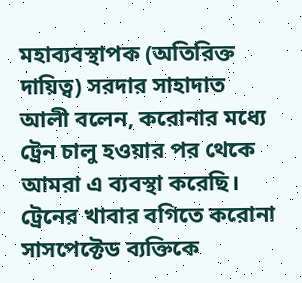মহাব্যবস্থাপক (অতিরিক্ত দায়িত্ব) সরদার সাহাদাত আলী বলেন, করোনার মধ্যে ট্রেন চালু হওয়ার পর থেকে আমরা এ ব্যবস্থা করেছি। ট্রেনের খাবার বগিতে করোনা সাসপেক্টেড ব্যক্তিকে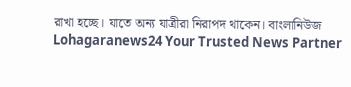রাখা হচ্ছে। যাতে অন্য যাত্রীরা নিরাপদ থাকেন। বাংলানিউজ
Lohagaranews24 Your Trusted News Partner